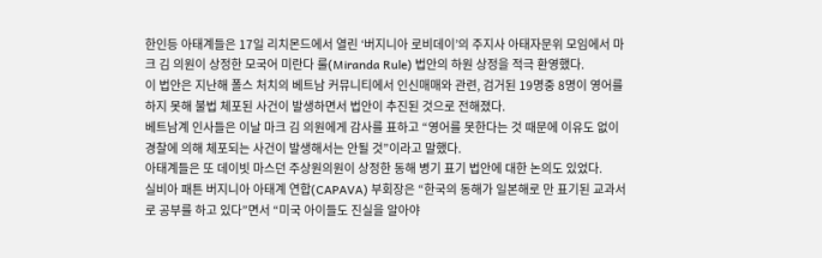한인등 아태계들은 17일 리치몬드에서 열린 ‘버지니아 로비데이’의 주지사 아태자문위 모임에서 마크 김 의원이 상정한 모국어 미란다 룰(Miranda Rule) 법안의 하원 상정을 적극 환영했다.
이 법안은 지난해 폴스 처치의 베트남 커뮤니티에서 인신매매와 관련, 검거된 19명중 8명이 영어를 하지 못해 불법 체포된 사건이 발생하면서 법안이 추진된 것으로 전해졌다.
베트남계 인사들은 이날 마크 김 의원에게 감사를 표하고 “영어를 못한다는 것 때문에 이유도 없이 경찰에 의해 체포되는 사건이 발생해서는 안될 것”이라고 말했다.
아태계들은 또 데이빗 마스던 주상원의원이 상정한 동해 병기 표기 법안에 대한 논의도 있었다.
실비아 패튼 버지니아 아태계 연합(CAPAVA) 부회장은 “한국의 동해가 일본해로 만 표기된 교과서로 공부를 하고 있다”면서 “미국 아이들도 진실을 알아야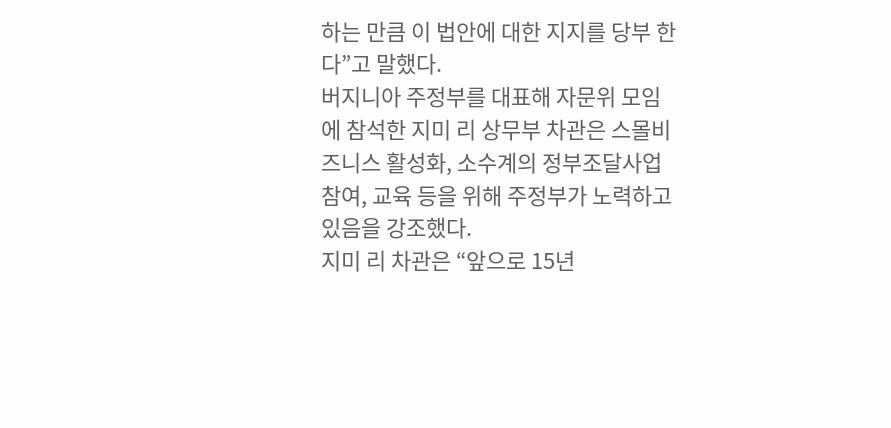하는 만큼 이 법안에 대한 지지를 당부 한다”고 말했다.
버지니아 주정부를 대표해 자문위 모임에 참석한 지미 리 상무부 차관은 스몰비즈니스 활성화, 소수계의 정부조달사업 참여, 교육 등을 위해 주정부가 노력하고 있음을 강조했다.
지미 리 차관은 “앞으로 15년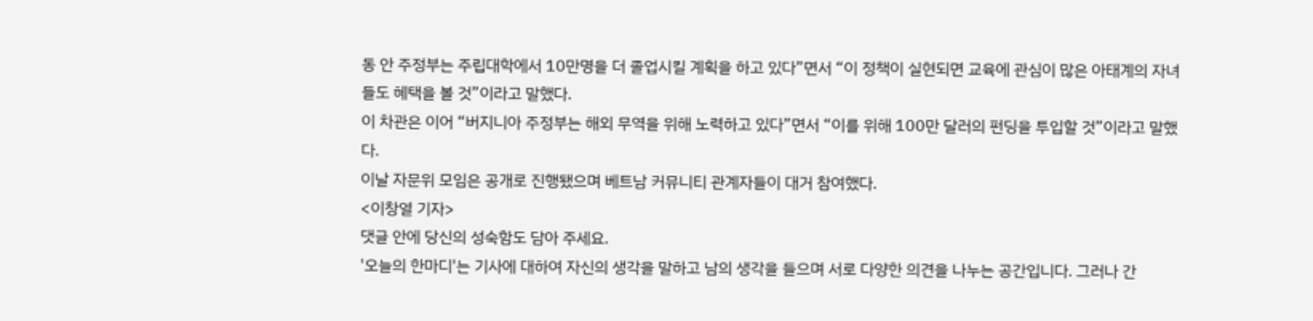동 안 주정부는 주립대학에서 10만명을 더 졸업시킬 계획을 하고 있다”면서 “이 정책이 실현되면 교육에 관심이 많은 아태계의 자녀들도 혜택을 볼 것”이라고 말했다.
이 차관은 이어 “버지니아 주정부는 해외 무역을 위해 노력하고 있다”면서 “이를 위해 100만 달러의 펀딩을 투입할 것”이라고 말했다.
이날 자문위 모임은 공개로 진행됐으며 베트남 커뮤니티 관계자들이 대거 참여했다.
<이창열 기자>
댓글 안에 당신의 성숙함도 담아 주세요.
'오늘의 한마디'는 기사에 대하여 자신의 생각을 말하고 남의 생각을 들으며 서로 다양한 의견을 나누는 공간입니다. 그러나 간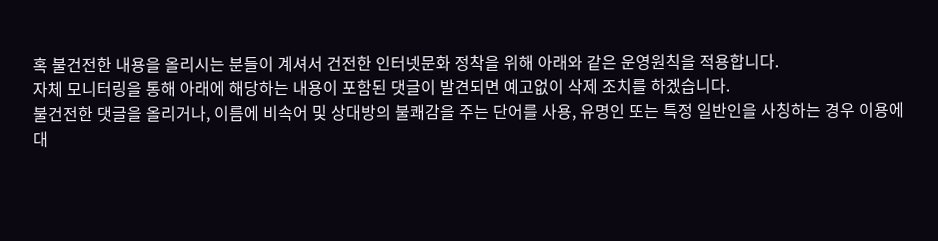혹 불건전한 내용을 올리시는 분들이 계셔서 건전한 인터넷문화 정착을 위해 아래와 같은 운영원칙을 적용합니다.
자체 모니터링을 통해 아래에 해당하는 내용이 포함된 댓글이 발견되면 예고없이 삭제 조치를 하겠습니다.
불건전한 댓글을 올리거나, 이름에 비속어 및 상대방의 불쾌감을 주는 단어를 사용, 유명인 또는 특정 일반인을 사칭하는 경우 이용에 대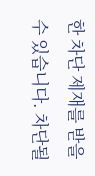한 차단 제재를 받을 수 있습니다. 차단될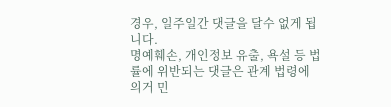경우, 일주일간 댓글을 달수 없게 됩니다.
명예훼손, 개인정보 유출, 욕설 등 법률에 위반되는 댓글은 관계 법령에 의거 민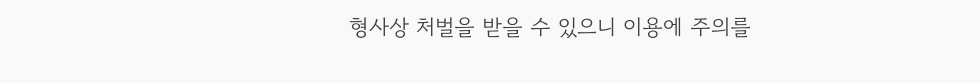형사상 처벌을 받을 수 있으니 이용에 주의를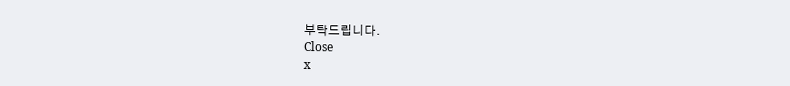부탁드립니다.
Close
x